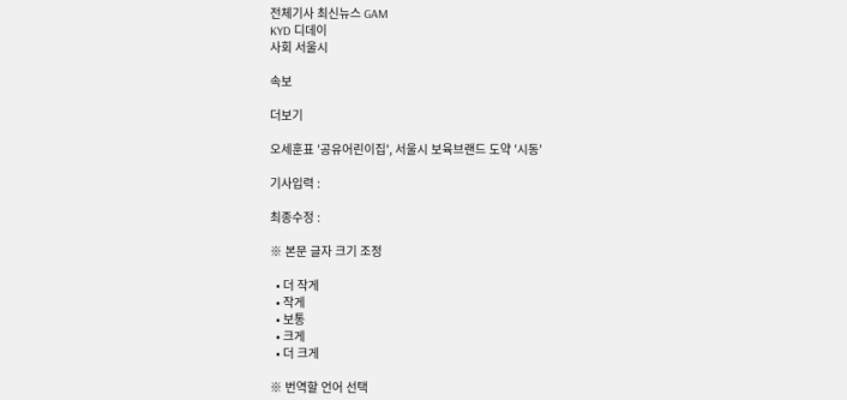전체기사 최신뉴스 GAM
KYD 디데이
사회 서울시

속보

더보기

오세훈표 '공유어린이집', 서울시 보육브랜드 도약 '시동'

기사입력 :

최종수정 :

※ 본문 글자 크기 조정

  • 더 작게
  • 작게
  • 보통
  • 크게
  • 더 크게

※ 번역할 언어 선택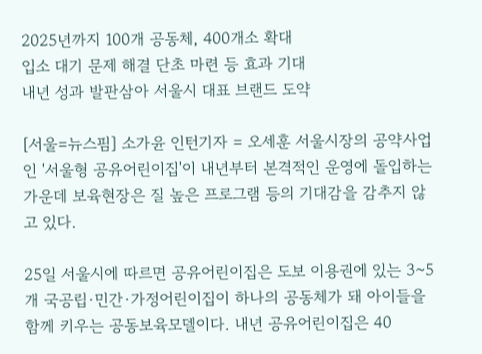2025년까지 100개 공동체, 400개소 확대
입소 대기 문제 해결 단초 마련 등 효과 기대
내년 성과 발판삼아 서울시 대표 브랜드 도약

[서울=뉴스핌] 소가윤 인턴기자 = 오세훈 서울시장의 공약사업인 '서울형 공유어린이집'이 내년부터 본격적인 운영에 돌입하는 가운데 보육현장은 질 높은 프로그램 등의 기대감을 감추지 않고 있다.

25일 서울시에 따르면 공유어린이집은 도보 이용권에 있는 3~5개 국공립·민간·가정어린이집이 하나의 공동체가 돼 아이들을 함께 키우는 공동보육모델이다. 내년 공유어린이집은 40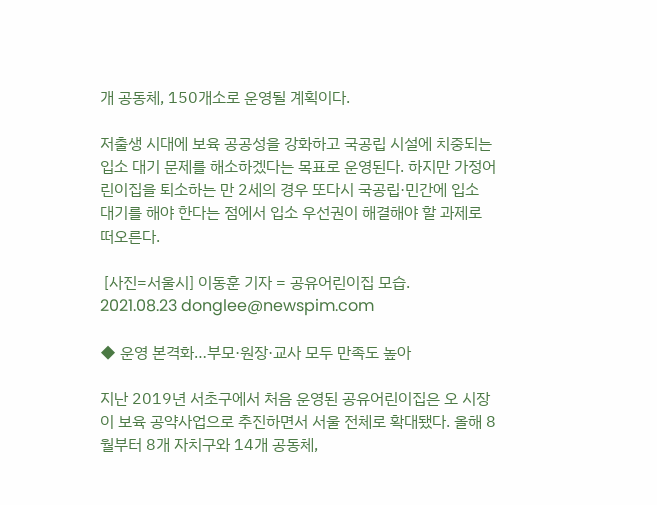개 공동체, 150개소로 운영될 계획이다.

저출생 시대에 보육 공공성을 강화하고 국공립 시설에 치중되는 입소 대기 문제를 해소하겠다는 목표로 운영된다. 하지만 가정어린이집을 퇴소하는 만 2세의 경우 또다시 국공립·민간에 입소 대기를 해야 한다는 점에서 입소 우선권이 해결해야 할 과제로 떠오른다.

 [사진=서울시] 이동훈 기자 = 공유어린이집 모습. 2021.08.23 donglee@newspim.com

◆ 운영 본격화…부모·원장·교사 모두 만족도 높아

지난 2019년 서초구에서 처음 운영된 공유어린이집은 오 시장이 보육 공약사업으로 추진하면서 서울 전체로 확대됐다. 올해 8월부터 8개 자치구와 14개 공동체,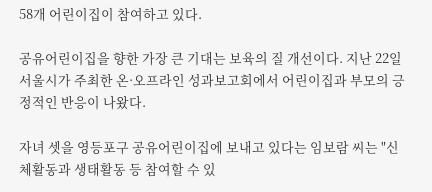58개 어린이집이 참여하고 있다.

공유어린이집을 향한 가장 큰 기대는 보육의 질 개선이다. 지난 22일 서울시가 주최한 온·오프라인 성과보고회에서 어린이집과 부모의 긍정적인 반응이 나왔다.

자녀 셋을 영등포구 공유어린이집에 보내고 있다는 임보람 씨는 "신체활동과 생태활동 등 참여할 수 있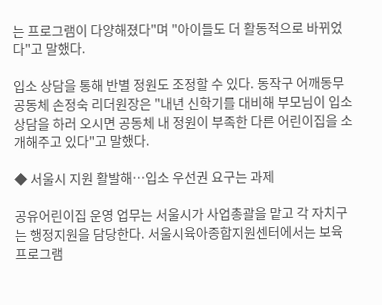는 프로그램이 다양해졌다"며 "아이들도 더 활동적으로 바뀌었다"고 말했다.

입소 상담을 통해 반별 정원도 조정할 수 있다. 동작구 어깨동무공동체 손정숙 리더원장은 "내년 신학기를 대비해 부모님이 입소 상담을 하러 오시면 공동체 내 정원이 부족한 다른 어린이집을 소개해주고 있다"고 말했다.

◆ 서울시 지원 활발해…입소 우선권 요구는 과제

공유어린이집 운영 업무는 서울시가 사업총괄을 맡고 각 자치구는 행정지원을 담당한다. 서울시육아종합지원센터에서는 보육 프로그램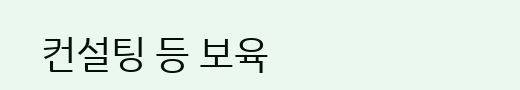컨설팅 등 보육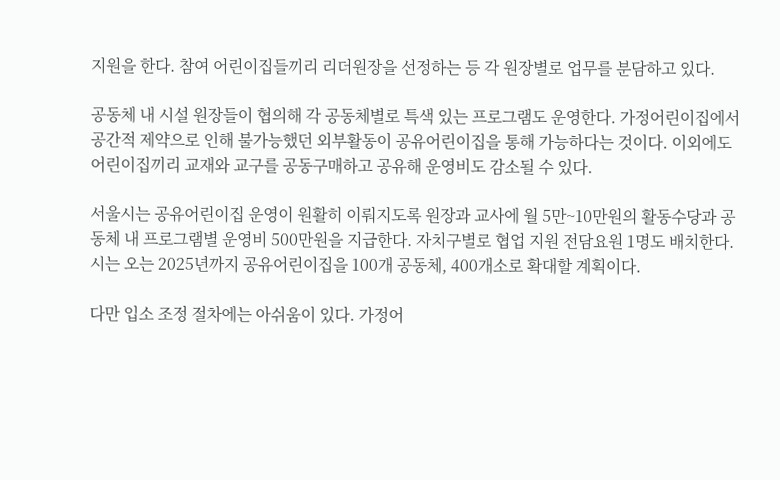지원을 한다. 참여 어린이집들끼리 리더원장을 선정하는 등 각 원장별로 업무를 분담하고 있다.

공동체 내 시설 원장들이 협의해 각 공동체별로 특색 있는 프로그램도 운영한다. 가정어린이집에서 공간적 제약으로 인해 불가능했던 외부활동이 공유어린이집을 통해 가능하다는 것이다. 이외에도 어린이집끼리 교재와 교구를 공동구매하고 공유해 운영비도 감소될 수 있다.

서울시는 공유어린이집 운영이 원활히 이뤄지도록 원장과 교사에 월 5만~10만원의 활동수당과 공동체 내 프로그램별 운영비 500만원을 지급한다. 자치구별로 협업 지원 전담요원 1명도 배치한다. 시는 오는 2025년까지 공유어린이집을 100개 공동체, 400개소로 확대할 계획이다.

다만 입소 조정 절차에는 아쉬움이 있다. 가정어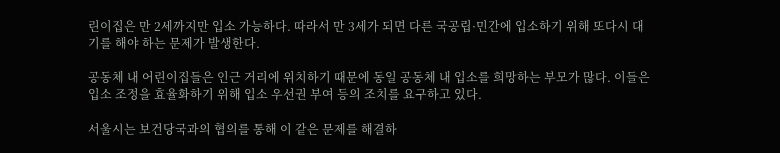린이집은 만 2세까지만 입소 가능하다. 따라서 만 3세가 되면 다른 국공립·민간에 입소하기 위해 또다시 대기를 해야 하는 문제가 발생한다.

공동체 내 어린이집들은 인근 거리에 위치하기 때문에 동일 공동체 내 입소를 희망하는 부모가 많다. 이들은 입소 조정을 효율화하기 위해 입소 우선권 부여 등의 조치를 요구하고 있다.

서울시는 보건당국과의 협의를 통해 이 같은 문제를 해결하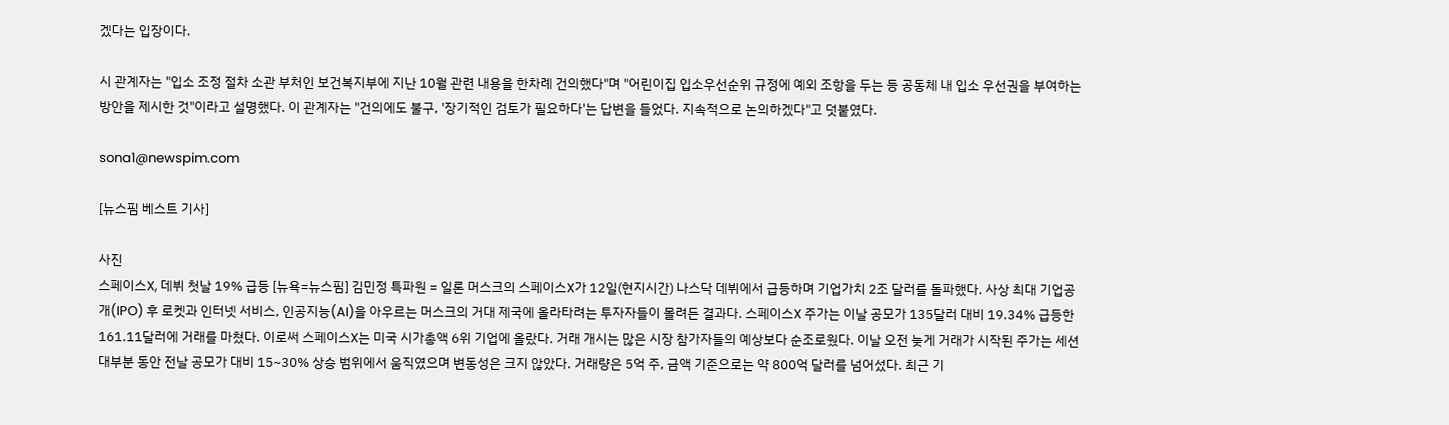겠다는 입장이다.

시 관계자는 "입소 조정 절차 소관 부처인 보건복지부에 지난 10월 관련 내용을 한차례 건의했다"며 "어린이집 입소우선순위 규정에 예외 조항을 두는 등 공동체 내 입소 우선권을 부여하는 방안을 제시한 것"이라고 설명했다. 이 관계자는 "건의에도 불구, '장기적인 검토가 필요하다'는 답변을 들었다. 지속적으로 논의하겠다"고 덧붙였다.

sona1@newspim.com

[뉴스핌 베스트 기사]

사진
스페이스X, 데뷔 첫날 19% 급등 [뉴욕=뉴스핌] 김민정 특파원 = 일론 머스크의 스페이스X가 12일(현지시간) 나스닥 데뷔에서 급등하며 기업가치 2조 달러를 돌파했다. 사상 최대 기업공개(IPO) 후 로켓과 인터넷 서비스, 인공지능(AI)을 아우르는 머스크의 거대 제국에 올라타려는 투자자들이 몰려든 결과다. 스페이스X 주가는 이날 공모가 135달러 대비 19.34% 급등한 161.11달러에 거래를 마쳤다. 이로써 스페이스X는 미국 시가총액 6위 기업에 올랐다. 거래 개시는 많은 시장 참가자들의 예상보다 순조로웠다. 이날 오전 늦게 거래가 시작된 주가는 세션 대부분 동안 전날 공모가 대비 15~30% 상승 범위에서 움직였으며 변동성은 크지 않았다. 거래량은 5억 주, 금액 기준으로는 약 800억 달러를 넘어섰다. 최근 기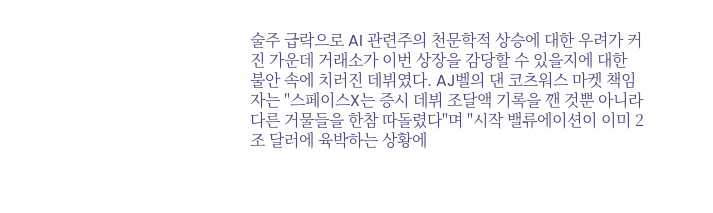술주 급락으로 AI 관련주의 천문학적 상승에 대한 우려가 커진 가운데 거래소가 이번 상장을 감당할 수 있을지에 대한 불안 속에 치러진 데뷔였다. AJ벨의 댄 코츠워스 마켓 책임자는 "스페이스X는 증시 데뷔 조달액 기록을 깬 것뿐 아니라 다른 거물들을 한참 따돌렸다"며 "시작 밸류에이션이 이미 2조 달러에 육박하는 상황에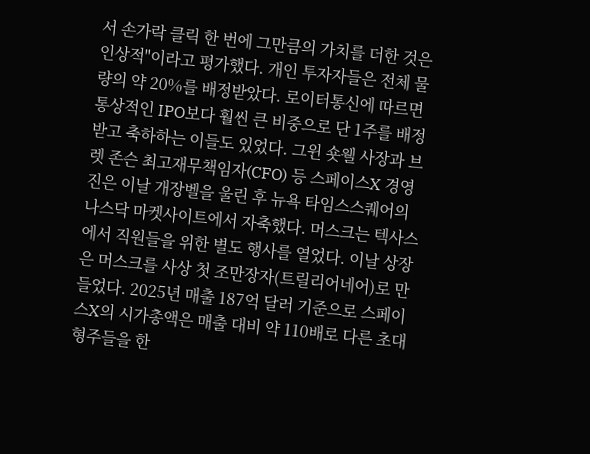서 손가락 클릭 한 번에 그만큼의 가치를 더한 것은 인상적"이라고 평가했다. 개인 투자자들은 전체 물량의 약 20%를 배정받았다. 로이터통신에 따르면 통상적인 IPO보다 훨씬 큰 비중으로 단 1주를 배정받고 축하하는 이들도 있었다. 그윈 숏웰 사장과 브렛 존슨 최고재무책임자(CFO) 등 스페이스X 경영진은 이날 개장벨을 울린 후 뉴욕 타임스스퀘어의 나스닥 마켓사이트에서 자축했다. 머스크는 텍사스에서 직원들을 위한 별도 행사를 열었다. 이날 상장은 머스크를 사상 첫 조만장자(트릴리어네어)로 만들었다. 2025년 매출 187억 달러 기준으로 스페이스X의 시가총액은 매출 대비 약 110배로 다른 초대형주들을 한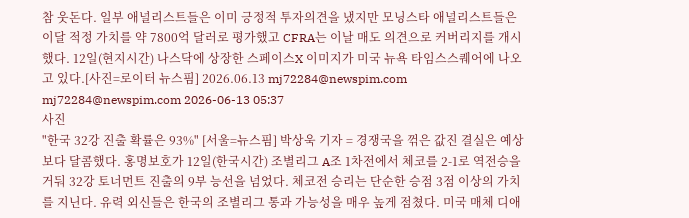참 웃돈다. 일부 애널리스트들은 이미 긍정적 투자의견을 냈지만 모닝스타 애널리스트들은 이달 적정 가치를 약 7800억 달러로 평가했고 CFRA는 이날 매도 의견으로 커버리지를 개시했다. 12일(현지시간) 나스닥에 상장한 스페이스X 이미지가 미국 뉴욕 타임스스퀘어에 나오고 있다.[사진=로이터 뉴스핌] 2026.06.13 mj72284@newspim.com   mj72284@newspim.com 2026-06-13 05:37
사진
"한국 32강 진출 확률은 93%" [서울=뉴스핌] 박상욱 기자 = 경쟁국을 꺾은 값진 결실은 예상보다 달콤했다. 홍명보호가 12일(한국시간) 조별리그 A조 1차전에서 체코를 2-1로 역전승을 거둬 32강 토너먼트 진출의 9부 능선을 넘었다. 체코전 승리는 단순한 승점 3점 이상의 가치를 지닌다. 유력 외신들은 한국의 조별리그 통과 가능성을 매우 높게 점쳤다. 미국 매체 디애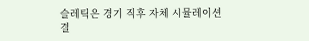슬레틱은 경기 직후 자체 시뮬레이션 결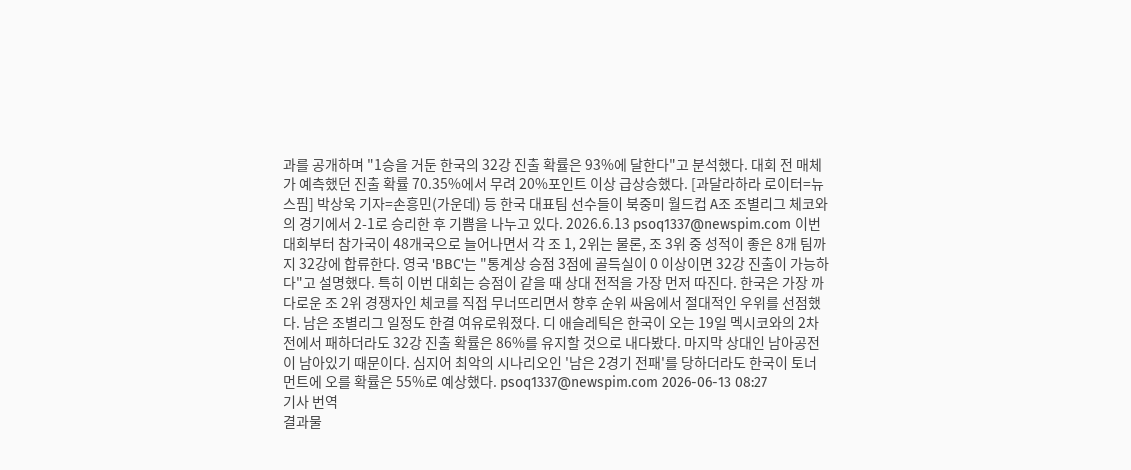과를 공개하며 "1승을 거둔 한국의 32강 진출 확률은 93%에 달한다"고 분석했다. 대회 전 매체가 예측했던 진출 확률 70.35%에서 무려 20%포인트 이상 급상승했다. [과달라하라 로이터=뉴스핌] 박상욱 기자=손흥민(가운데) 등 한국 대표팀 선수들이 북중미 월드컵 A조 조별리그 체코와의 경기에서 2-1로 승리한 후 기쁨을 나누고 있다. 2026.6.13 psoq1337@newspim.com 이번 대회부터 참가국이 48개국으로 늘어나면서 각 조 1, 2위는 물론, 조 3위 중 성적이 좋은 8개 팀까지 32강에 합류한다. 영국 'BBC'는 "통계상 승점 3점에 골득실이 0 이상이면 32강 진출이 가능하다"고 설명했다. 특히 이번 대회는 승점이 같을 때 상대 전적을 가장 먼저 따진다. 한국은 가장 까다로운 조 2위 경쟁자인 체코를 직접 무너뜨리면서 향후 순위 싸움에서 절대적인 우위를 선점했다. 남은 조별리그 일정도 한결 여유로워졌다. 디 애슬레틱은 한국이 오는 19일 멕시코와의 2차전에서 패하더라도 32강 진출 확률은 86%를 유지할 것으로 내다봤다. 마지막 상대인 남아공전이 남아있기 때문이다. 심지어 최악의 시나리오인 '남은 2경기 전패'를 당하더라도 한국이 토너먼트에 오를 확률은 55%로 예상했다. psoq1337@newspim.com 2026-06-13 08:27
기사 번역
결과물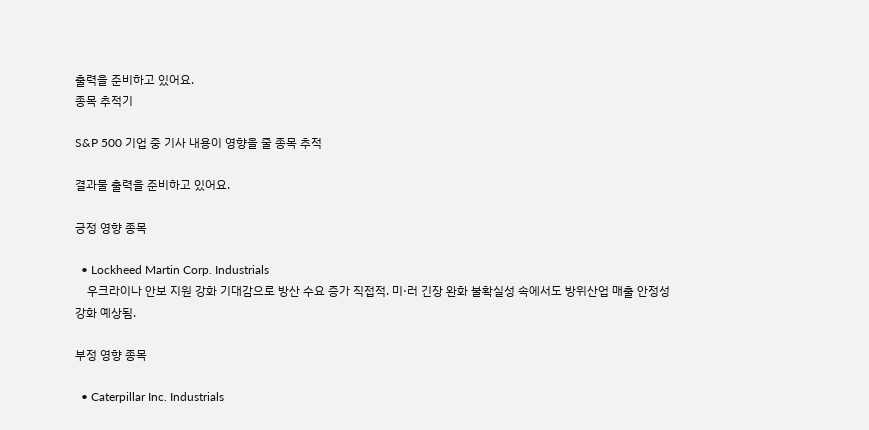출력을 준비하고 있어요.
종목 추적기

S&P 500 기업 중 기사 내용이 영향을 줄 종목 추적

결과물 출력을 준비하고 있어요.

긍정 영향 종목

  • Lockheed Martin Corp. Industrials
    우크라이나 안보 지원 강화 기대감으로 방산 수요 증가 직접적. 미·러 긴장 완화 불확실성 속에서도 방위산업 매출 안정성 강화 예상됨.

부정 영향 종목

  • Caterpillar Inc. Industrials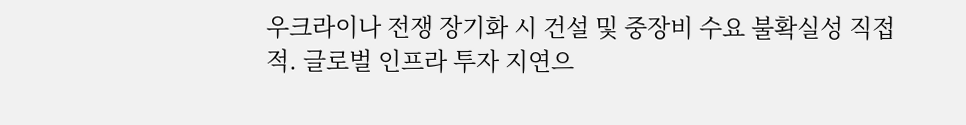우크라이나 전쟁 장기화 시 건설 및 중장비 수요 불확실성 직접적. 글로벌 인프라 투자 지연으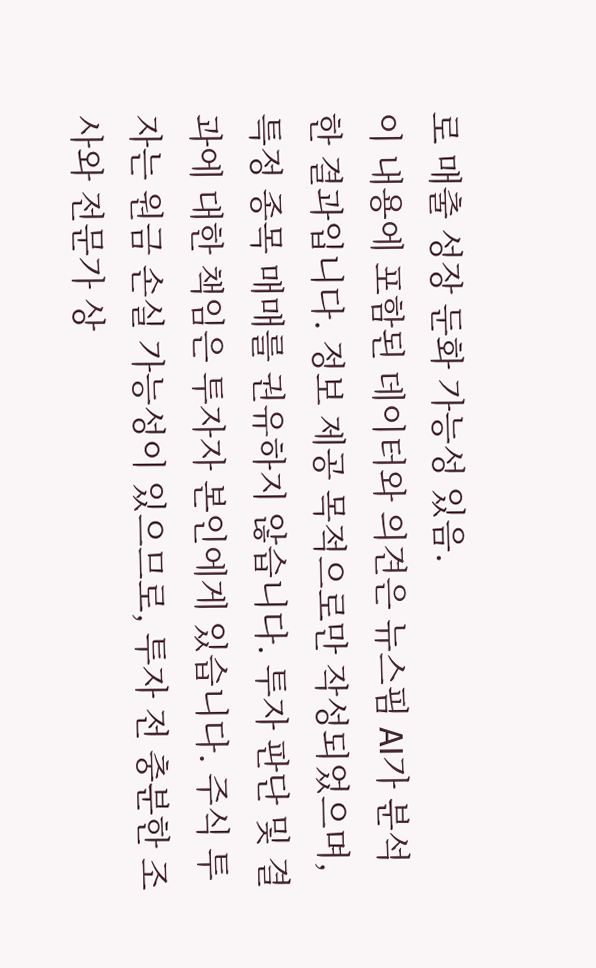로 매출 성장 둔화 가능성 있음.
이 내용에 포함된 데이터와 의견은 뉴스핌 AI가 분석한 결과입니다. 정보 제공 목적으로만 작성되었으며, 특정 종목 매매를 권유하지 않습니다. 투자 판단 및 결과에 대한 책임은 투자자 본인에게 있습니다. 주식 투자는 원금 손실 가능성이 있으므로, 투자 전 충분한 조사와 전문가 상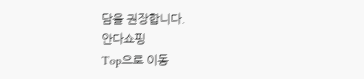담을 권장합니다.
안다쇼핑
Top으로 이동